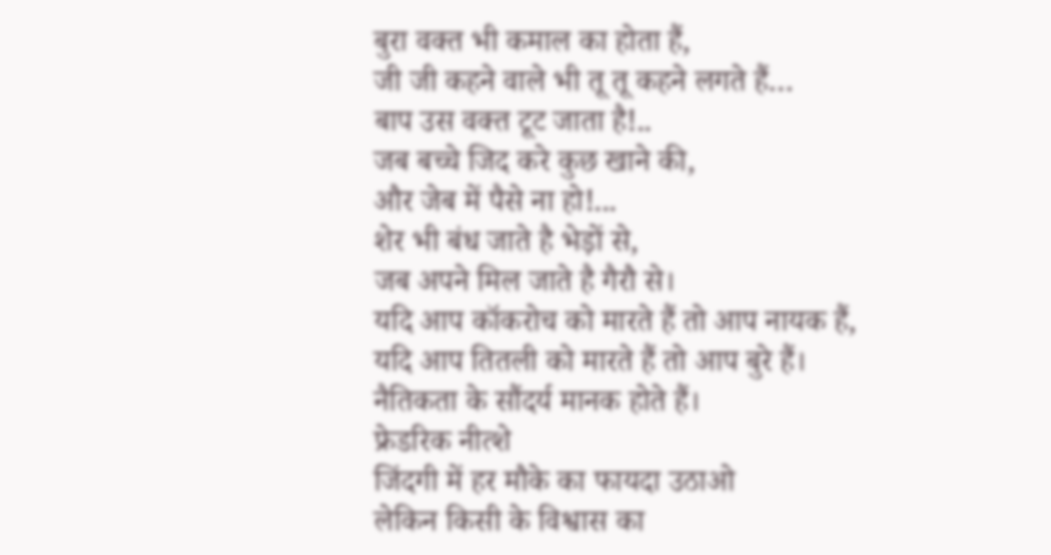बुरा वक्त भी कमाल का होता हैं,
जी जी कहने वाले भी तू तू कहने लगते हैं…
बाप उस वक्त टूट जाता है!..
जब बच्चे जिद करे कुछ खाने की,
और जेब में पैसे ना हो!...
शेर भी बंध जाते है भेड़ों से,
जब अपने मिल जाते है गैरौ से।
यदि आप कॉकरोच को मारते हैं तो आप नायक हैं,
यदि आप तितली को मारते हैं तो आप बुरे हैं।
नैतिकता के सौंदर्य मानक होते हैं।
फ्रेडरिक नीत्शे
जिंदगी में हर मौके का फायदा उठाओ
लेकिन किसी के विश्वास का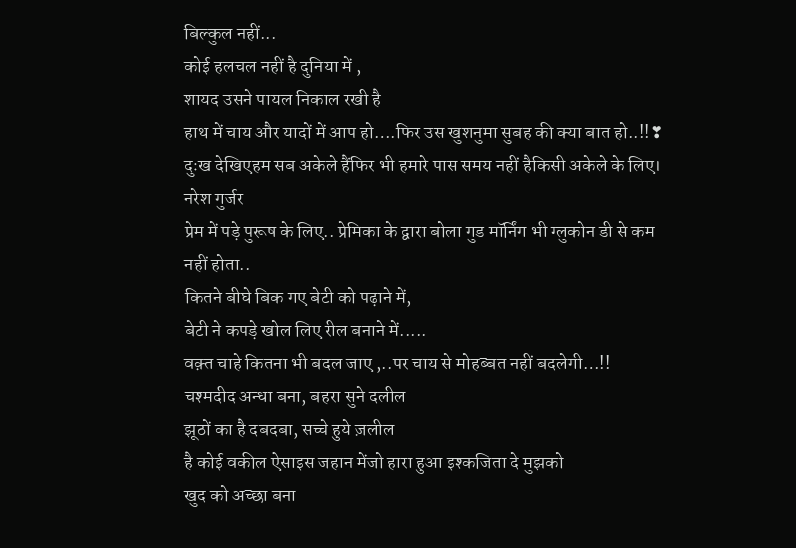बिल्कुल नहीं...
कोई हलचल नहीं है दुनिया में ,
शायद उसने पायल निकाल रखी है
हाथ में चाय और यादों में आप हो….फिर उस खुशनुमा सुबह की क्या बात हो..!!❣
दुःख देखिएहम सब अकेले हैंफिर भी हमारे पास समय नहीं हैकिसी अकेले के लिए।
नरेश गुर्जर
प्रेम में पड़े पुरूष के लिए.. प्रेमिका के द्वारा बोला गुड मॉर्निंग भी ग्लुकोन डी से कम नहीं होता..
कितने बीघे बिक गए बेटी को पढ़ाने में,
बेटी ने कपड़े खोल लिए रील बनाने में.....
वक़्त चाहे कितना भी बदल जाए ,..पर चाय से मोहब्बत नहीं बदलेगी…!!
चश्मदीद अन्धा बना, बहरा सुने दलील
झूठों का है दबदबा, सच्चे हुये ज़लील
है कोई वकील ऐसाइस जहान मेंजो हारा हुआ इश्कजिता दे मुझको
खुद को अच्छा बना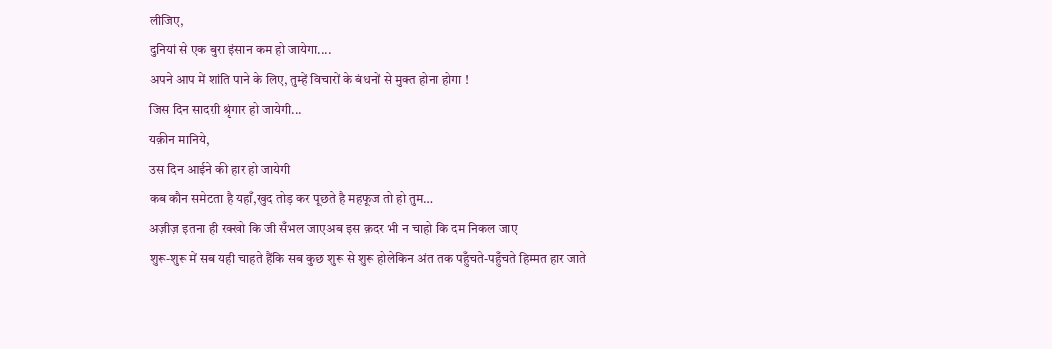लीजिए,
दुनियां से एक बुरा इंसान कम हो जायेगा....
अपने आप में शांति पाने के लिए, तुम्हें विचारों के बंधनों से मुक्त होना होगा !
जिस दिन सादग़ी श्रृंगार हो जायेगी...
यक़ीन मानिये,
उस दिन आईने की हार हो जायेगी
कब कौन समेटता है यहाँ,खुद तोड़ कर पूछते है महफूज तो हो तुम…
अज़ीज़ इतना ही रक्खो कि जी सँभल जाएअब इस क़दर भी न चाहो कि दम निकल जाए
शुरू-शुरू में सब यही चाहते हैंकि सब कुछ शुरू से शुरू होलेकिन अंत तक पहुँचते-पहुँचते हिम्मत हार जाते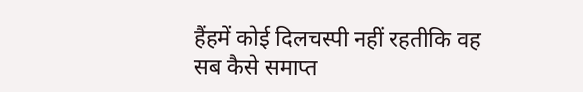हैंहमें कोई दिलचस्पी नहीं रहतीकि वह सब कैसे समाप्त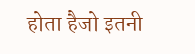होता हैजो इतनी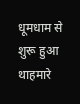धूमधाम से शुरू हुआ थाहमारे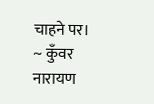चाहने पर।
~ कुँवर नारायण